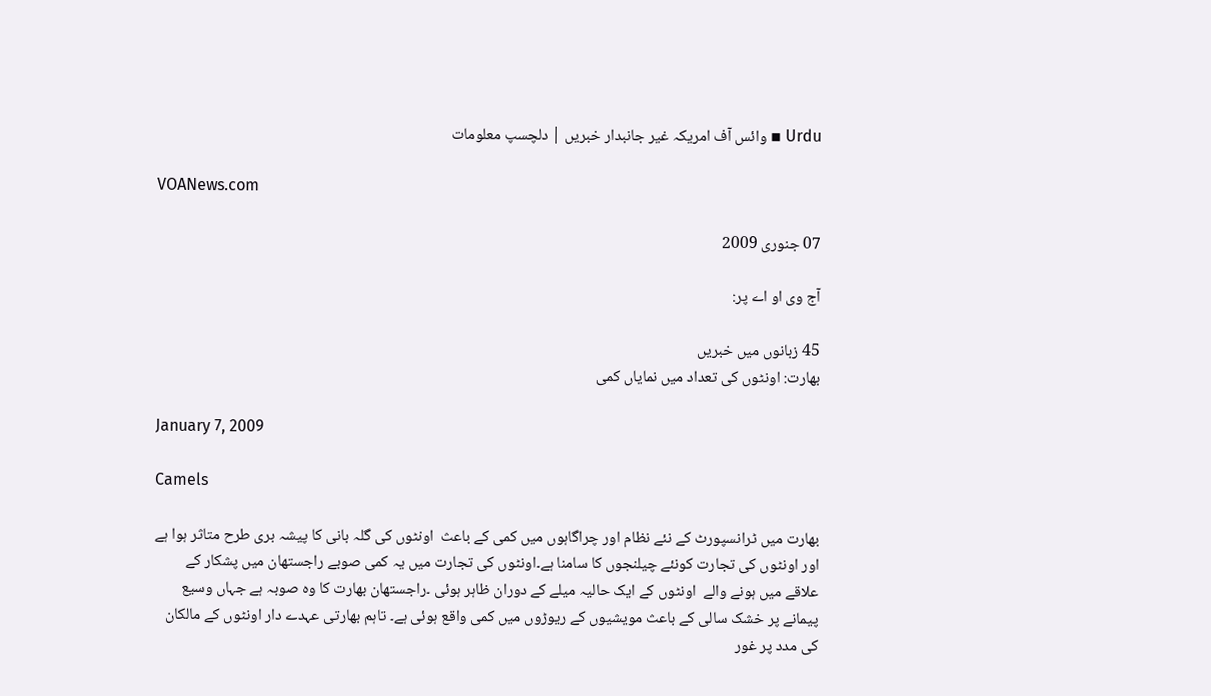Urdu ▪ وائس آف امریکہ غیر جانبدار خبریں | دلچسپ معلومات

VOANews.com

07 جنوری 2009

آج وی او اے پر:

45 زبانوں میں خبریں
بھارت: اونٹوں کی تعداد میں نمایاں کمی

January 7, 2009

Camels

بھارت میں ٹرانسپورٹ کے نئے نظام اور چراگاہوں میں کمی کے باعث  اونٹوں کی گلہ بانی کا پیشہ بری طرح متاثر ہوا ہے اور اونٹوں کی تجارت کونئے چیلنجوں کا سامنا ہے۔اونٹوں کی تجارت میں یہ کمی صوبے راجستھان میں پشکار کے علاقے میں ہونے والے  اونٹوں کے ایک حالیہ میلے کے دوران ظاہر ہوئی ۔راجستھان بھارت کا وہ صوبہ ہے جہاں وسیع پیمانے پر خشک سالی کے باعث مویشیوں کے ریوڑوں میں کمی واقع ہوئی ہے۔ تاہم بھارتی عہدے دار اونٹوں کے مالکان کی مدد پر غور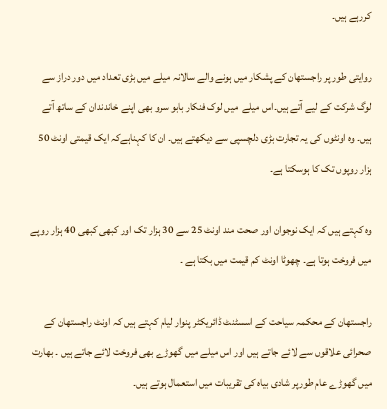کررہے ہیں۔

روایتی طور پر راجستھان کے پشکار میں ہونے والے سالانہ میلے میں بڑی تعداد میں دور دراز سے لوگ شرکت کے لیے آتے ہیں۔اس میلے  میں لوک فنکار بابو سرو بھی اپنے خاندندان کے ساتھ آتے ہیں۔ وہ اونٹوں کی یہ تجارت بڑی دلچسپی سے دیکھتے ہیں۔ ان کا کہناہےکہ ایک قیمتی اونٹ 50 ہزار روپوں تک کا ہوسکتا ہے۔

وہ کہتے ہیں کہ ایک نوجوان اور صحت مند اونٹ 25 سے 30 ہزار تک اور کبھی کبھی 40 ہزار روپے میں فروخت ہوتا ہے۔ چھوٹا اونٹ کم قیمت میں بکتا ہے ۔

راجستھان کے محکمہ سیاحت کے اسسٹنٹ ڈائریکٹر پنوار لیام کہتے ہیں کہ اونٹ راجستھان کے صحرائی علاقوں سے لائے جاتے ہیں اور اس میلے میں گھوڑے بھی فروخت لائے جاتے ہیں ۔ بھارت میں گھوڑے عام طورپر شادی بیاہ کی تقریبات میں استعمال ہوتے ہیں۔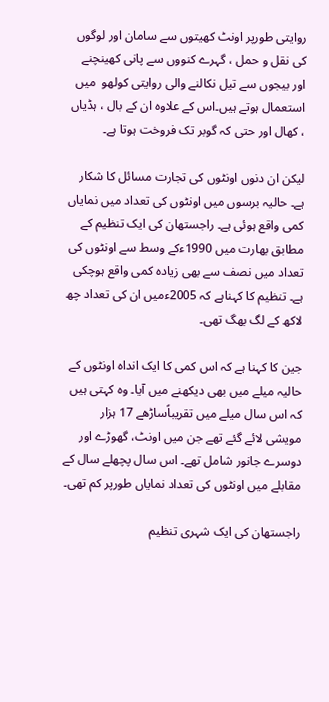روایتی طورپر اونٹ کھیتوں سے سامان اور لوگوں کی نقل و حمل ، گہرے کنووں سے پانی کھینچنے اور بیجوں سے تیل نکالنے والی روایتی کولھو  میں استعمال ہوتے ہیں۔اس کے علاوہ ان کے بال ، ہڈیاں ، کھال اور حتی کہ گوبر تک فروخت ہوتا ہے۔

لیکن ان دنوں اونٹوں کی تجارت مسائل کا شکار ہے۔ حالیہ برسوں میں اونٹوں کی تعداد میں نمایاں کمی واقع ہوئی ہے۔ راجستھان کی ایک تنظیم کے مطابق بھارت میں 1990ءکے وسط سے اونٹوں کی تعداد میں نصف سے بھی زیادہ کمی واقع ہوچکی ہے۔ تنظیم کا کہناہے کہ 2005ءمیں ان کی تعداد چھ لاکھ کے لگ بھگ تھی۔

جین کا کہنا ہے کہ اس کمی کا ایک انداہ اونٹوں کے حالیہ میلے میں بھی دیکھنے میں آیا۔ وہ کہتی ہیں کہ اس سال میلے میں تقریباًساڑھے 17 ہزار مویشی لائے گئے تھے جن میں اونٹ، گھوڑے اور دوسرے جانور شامل تھے۔ اس سال پچھلے سال کے مقابلے میں اونٹوں کی تعداد نمایاں طورپر کم تھی۔

راجستھان کی ایک شہری تنظیم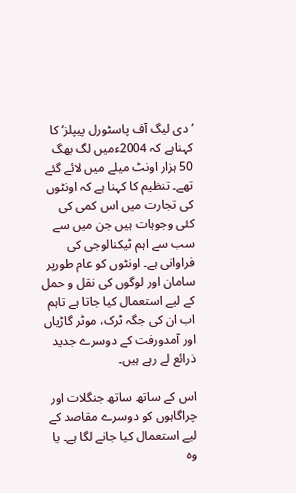’دی لیگ آف پاسٹورل پیپلز‘ کا کہناہے کہ 2004ءمیں لگ بھگ 50 ہزار اونٹ میلے میں لائے گئے تھے۔ تنظیم کا کہنا ہے کہ اونٹوں کی تجارت میں اس کمی کی کئی وجوہات ہیں جن میں سے سب سے اہم ٹیکنالوجی کی فراوانی ہے۔ اونٹوں کو عام طورپر سامان اور لوگوں کی نقل و حمل کے لیے استعمال کیا جاتا ہے تاہم اب ان کی جگہ ٹرک، موٹر گاڑیاں اور آمدورفت کے دوسرے جدید ذرائع لے رہے ہیں۔

اس کے ساتھ ساتھ جنگلات اور چراگاہوں کو دوسرے مقاصد کے لیے استعمال کیا جانے لگا ہے۔ یا وہ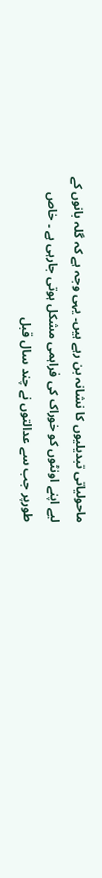ماحولیاتی تبدیلیوں کا نشانہ بن رہے ہیں۔ یہی وجہ ہے کہ گلہ بانوں کے لیے اپنے اونٹوں کو خوراک کی فراہمی مشکل ہوتی جارہی ہے ۔ خاص طورپر جب سے عدالتوں نے چند سال قبل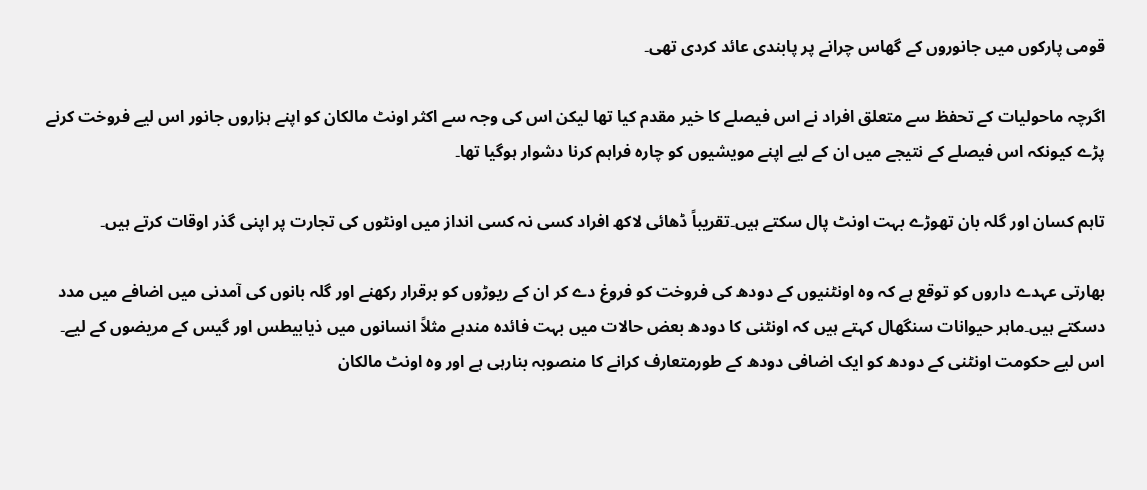قومی پارکوں میں جانوروں کے گھاس چرانے پر پابندی عائد کردی تھی۔

اگرچہ ماحولیات کے تحفظ سے متعلق افراد نے اس فیصلے کا خیر مقدم کیا تھا لیکن اس کی وجہ سے اکثر اونٹ مالکان کو اپنے ہزاروں جانور اس لیے فروخت کرنے پڑے کیونکہ اس فیصلے کے نتیجے میں ان کے لیے اپنے مویشیوں کو چارہ فراہم کرنا دشوار ہوگیا تھا۔

تاہم کسان اور گلہ بان تھوڑے بہت اونٹ پال سکتے ہیں۔تقریباً ڈھائی لاکھ افراد کسی نہ کسی انداز میں اونٹوں کی تجارت پر اپنی گذر اوقات کرتے ہیں۔

بھارتی عہدے داروں کو توقع ہے کہ وہ اونٹنیوں کے دودھ کی فروخت کو فروغ دے کر ان کے ریوڑوں کو برقرار رکھنے اور گلہ بانوں کی آمدنی میں اضافے میں مدد دسکتے ہیں۔ماہر حیوانات سنگھال کہتے ہیں کہ اونٹنی کا دودھ بعض حالات میں بہت فائدہ مندہے مثلاً انسانوں میں ذیابیطس اور گیس کے مریضوں کے لیے۔ اس لیے حکومت اونٹنی کے دودھ کو ایک اضافی دودھ کے طورمتعارف کرانے کا منصوبہ بنارہی ہے اور وہ اونٹ مالکان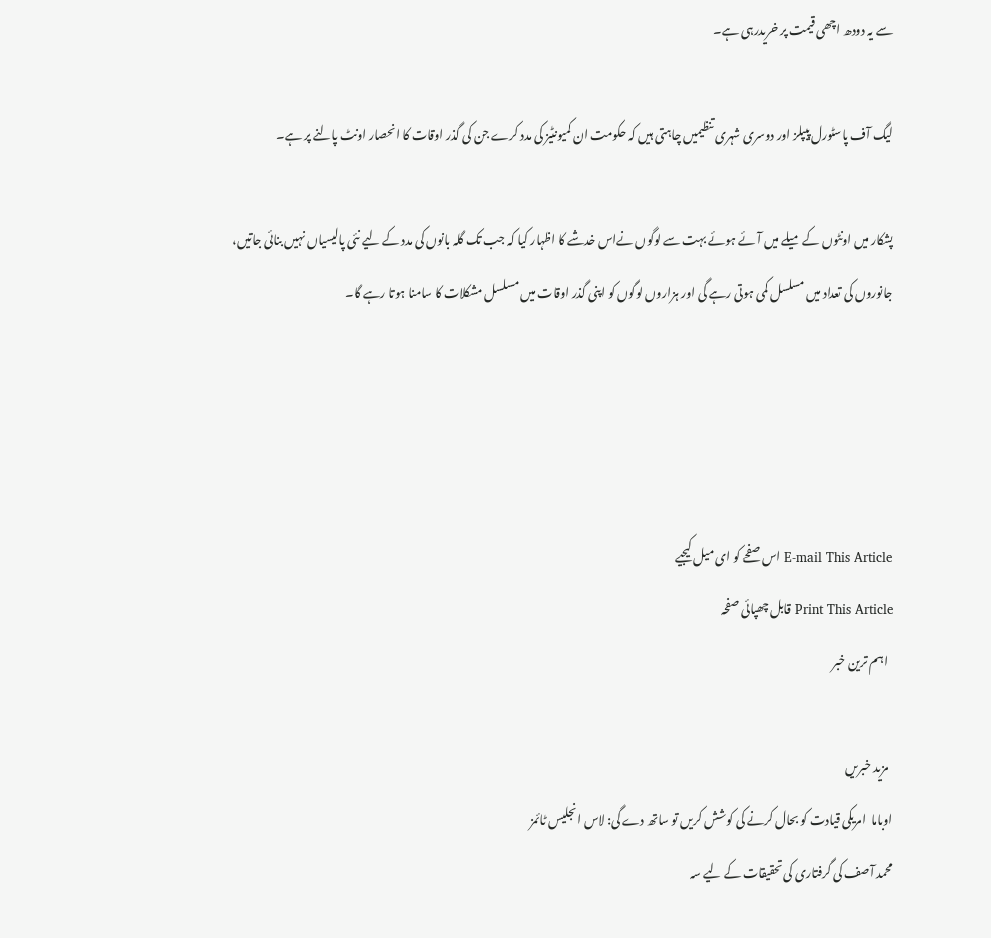سے یہ دودھ اچھی قیمت پر خریدرہی ہے۔

لیگ آف پاسٹورل پیپلز اور دوسری شہری تنظیمیں چاہتی ہیں کہ حکومت ان کمیونٹیز کی مدد کرے جن کی گذر اوقات کا انحصار اونٹ پالنے پر ہے۔

پشکار میں اونٹوں کے میلے میں آئے ہوئے بہت سے لوگوں نےاس خدشے کا اظہار کیا کہ جب تک گلہ بانوں کی مدد کے لیے نئی پالیسیاں نہیں بنائی جاتیں، جانوروں کی تعداد میں مسلسل کمی ہوتی رہے گی اور ہزاروں لوگوں کو اپنی گذر اوقات میں مسلسل مشکلات کا سامنا ہوتا رہے گا۔




E-mail This Article اس صفحے کو ای میل کیجیے
Print This Article قابل چھپائی صفحہ
  اہم ترین خبر

  مزید خبریں
اوباما  امریکی قیادت کو بحال کرنے کی کوشش کریں تو ساتھ دے گی: لاس انجلیس ٹائمز
محمد آصف کی گرفتاری کی تحقیقات کے لیے سہ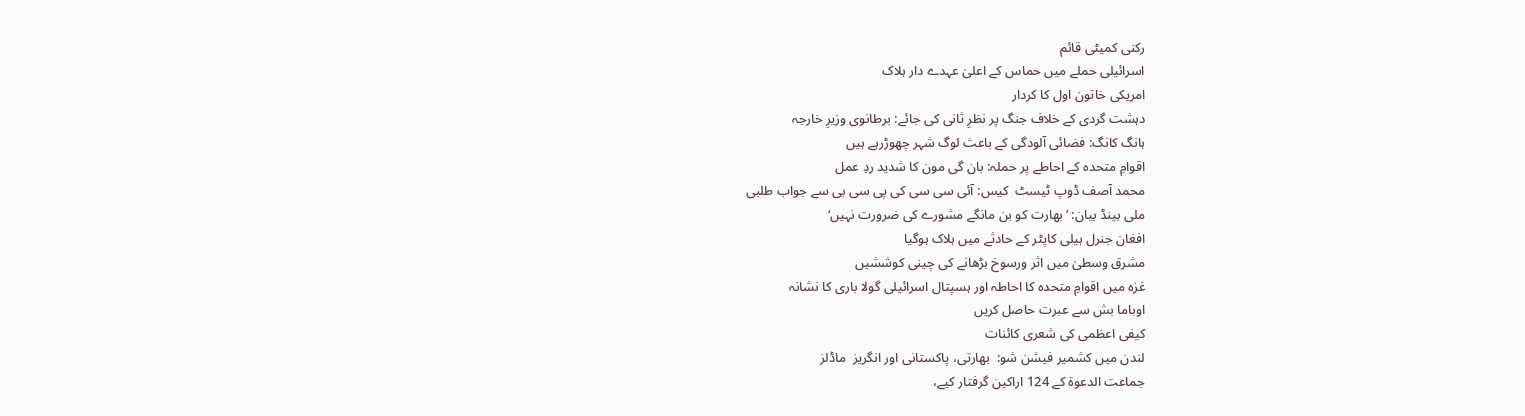رکنی کمیٹی قائم
اسرائیلی حملے میں حماس کے اعلیٰ عہدے دار ہلاک
امریکی خاتون اول کا کردار
دہشت گردی کے خلاف جنگ پر نظرِ ثانی کی جائے: برطانوی وزیرِ خارجہ
ہانگ کانگ: فضائی آلودگی کے باعث لوگ شہر چھوڑرہے ہیں
اقوامِ متحدہ کے احاطے پر حملہ: بان گی مون کا شدید ردِ عمل
محمد آصف ڈوپ ٹیسٹ  کیس: آئی سی سی کی پی سی بی سے جواب طلبی
ملی بینڈ بیان: ’بھارت کو بن مانگے مشورے کی ضرورت نہیں‘
افغان جنرل ہیلی کاپٹر کے حادثے میں ہلاک ہوگیا
مشرق وسطیٰ میں اثر ورسوخ بڑھانے کی چینی کوششیں
غزہ میں اقوامِ متحدہ کا احاطہ اور ہسپتال اسرائیلی گولا باری کا نشانہ
اوباما بش سے عبرت حاصل کریں
کیفی اعظمی کی شعری کائنات
لندن میں کشمیر فیشن شو:  بھارتی، پاکستانی اور انگریز  ماڈلز
جماعت الدعوة کے 124 اراکین گرفتار کیے،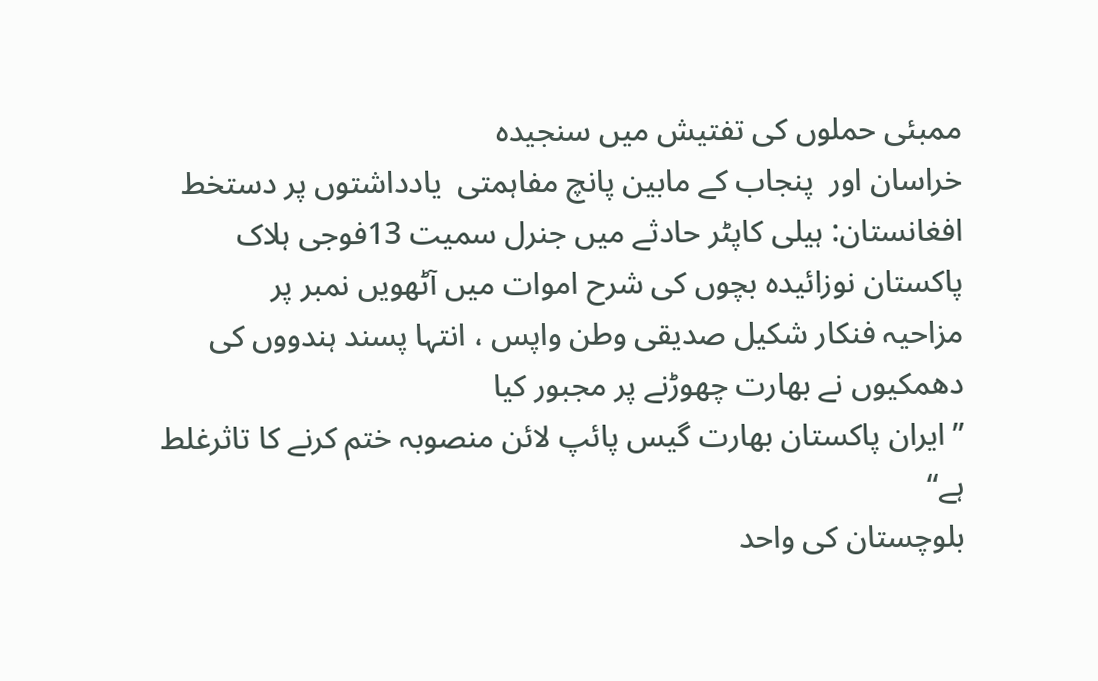ممبئی حملوں کی تفتیش میں سنجیدہ
خراسان اور  پنجاب کے مابین پانچ مفاہمتی  یادداشتوں پر دستخط
افغانستان: ہیلی کاپٹر حادثے میں جنرل سمیت 13فوجی ہلاک
پاکستان نوزائیدہ بچوں کی شرح اموات میں آٹھویں نمبر پر
مزاحیہ فنکار شکیل صدیقی وطن واپس ، انتہا پسند ہندووں کی دھمکیوں نے بھارت چھوڑنے پر مجبور کیا
”ایران پاکستان بھارت گیس پائپ لائن منصوبہ ختم کرنے کا تاثرغلط ہے“
بلوچستان کی واحد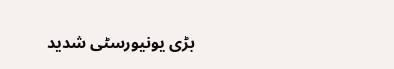بڑی یونیورسٹی شدید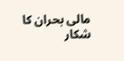مالی بحران کا شکار